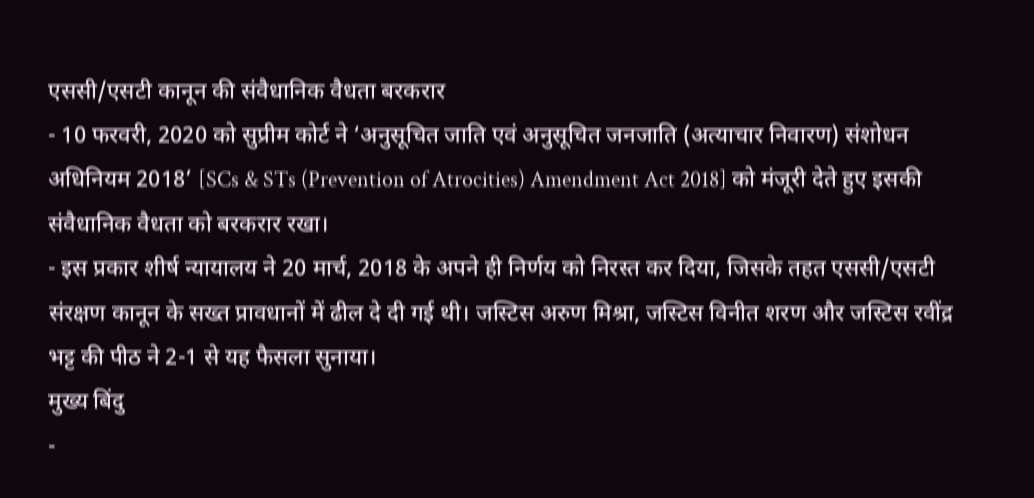एससी/एसटी कानून की संवैधानिक वैधता बरकरार
- 10 फरवरी, 2020 को सुप्रीम कोर्ट ने ‘अनुसूचित जाति एवं अनुसूचित जनजाति (अत्याचार निवारण) संशोधन अधिनियम 2018’ [SCs & STs (Prevention of Atrocities) Amendment Act 2018] को मंजूरी देते हुए इसकी संवैधानिक वैधता को बरकरार रखा।
- इस प्रकार शीर्ष न्यायालय ने 20 मार्च, 2018 के अपने ही निर्णय को निरस्त कर दिया, जिसके तहत एससी/एसटी संरक्षण कानून के सख्त प्रावधानों में ढील दे दी गई थी। जस्टिस अरुण मिश्रा, जस्टिस विनीत शरण और जस्टिस रवींद्र भट्ट की पीठ ने 2-1 से यह फैसला सुनाया।
मुख्य बिंदु
-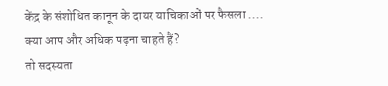केंद्र के संशोधित कानून के दायर याचिकाओं पर फैसला ....
क्या आप और अधिक पढ़ना चाहते हैं?
तो सदस्यता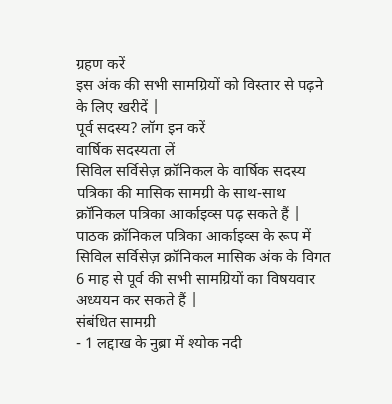ग्रहण करें
इस अंक की सभी सामग्रियों को विस्तार से पढ़ने के लिए खरीदें |
पूर्व सदस्य? लॉग इन करें
वार्षिक सदस्यता लें
सिविल सर्विसेज़ क्रॉनिकल के वार्षिक सदस्य पत्रिका की मासिक सामग्री के साथ-साथ क्रॉनिकल पत्रिका आर्काइव्स पढ़ सकते हैं |
पाठक क्रॉनिकल पत्रिका आर्काइव्स के रूप में सिविल सर्विसेज़ क्रॉनिकल मासिक अंक के विगत 6 माह से पूर्व की सभी सामग्रियों का विषयवार अध्ययन कर सकते हैं |
संबंधित सामग्री
- 1 लद्दाख के नुब्रा में श्योक नदी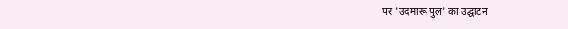पर 'उदमारू पुल' का उद्घाटन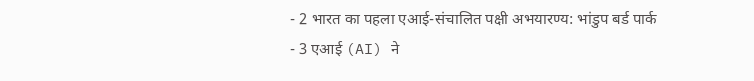- 2 भारत का पहला एआई-संचालित पक्षी अभयारण्य: भांडुप बर्ड पार्क
- 3 एआई (AI) ने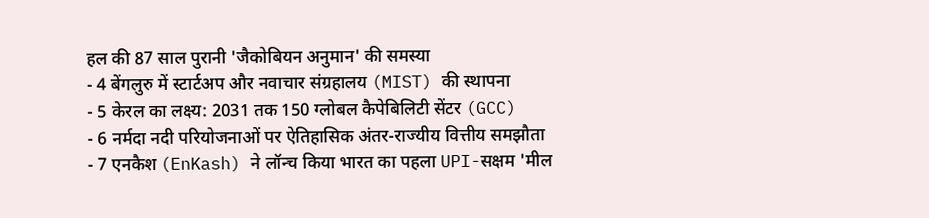हल की 87 साल पुरानी 'जैकोबियन अनुमान' की समस्या
- 4 बेंगलुरु में स्टार्टअप और नवाचार संग्रहालय (MIST) की स्थापना
- 5 केरल का लक्ष्य: 2031 तक 150 ग्लोबल कैपेबिलिटी सेंटर (GCC)
- 6 नर्मदा नदी परियोजनाओं पर ऐतिहासिक अंतर-राज्यीय वित्तीय समझौता
- 7 एनकैश (EnKash) ने लॉन्च किया भारत का पहला UPI-सक्षम 'मील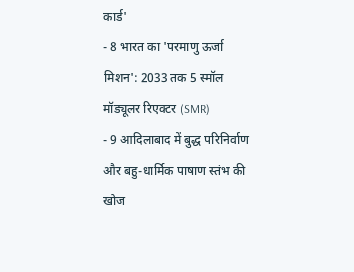कार्ड'
- 8 भारत का 'परमाणु ऊर्जा मिशन': 2033 तक 5 स्मॉल मॉड्यूलर रिएक्टर (SMR)
- 9 आदिलाबाद में बुद्ध परिनिर्वाण और बहु-धार्मिक पाषाण स्तंभ की खोज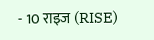- 10 राइज (RISE)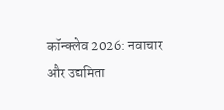कॉन्क्लेव 2026: नवाचार और उद्यमिता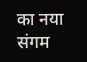का नया संगम